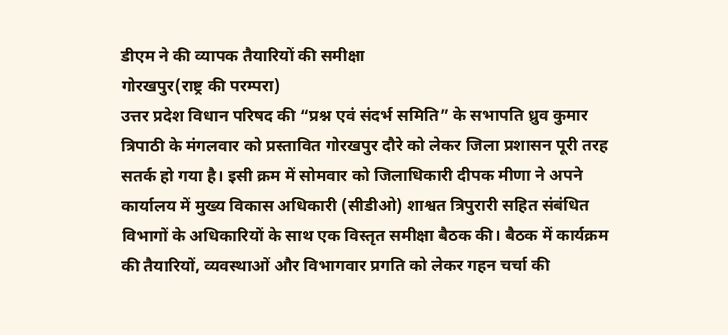डीएम ने की व्यापक तैयारियों की समीक्षा
गोरखपुर(राष्ट्र की परम्परा)
उत्तर प्रदेश विधान परिषद की “प्रश्न एवं संदर्भ समिति” के सभापति ध्रुव कुमार त्रिपाठी के मंगलवार को प्रस्तावित गोरखपुर दौरे को लेकर जिला प्रशासन पूरी तरह सतर्क हो गया है। इसी क्रम में सोमवार को जिलाधिकारी दीपक मीणा ने अपने कार्यालय में मुख्य विकास अधिकारी (सीडीओ) शाश्वत त्रिपुरारी सहित संबंधित विभागों के अधिकारियों के साथ एक विस्तृत समीक्षा बैठक की। बैठक में कार्यक्रम की तैयारियों, व्यवस्थाओं और विभागवार प्रगति को लेकर गहन चर्चा की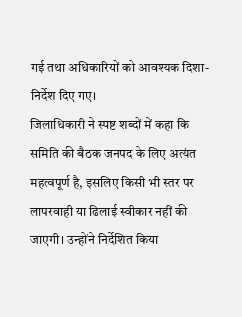गई तथा अधिकारियों को आवश्यक दिशा-निर्देश दिए गए।
जिलाधिकारी ने स्पष्ट शब्दों में कहा कि समिति की बैठक जनपद के लिए अत्यंत महत्वपूर्ण है, इसलिए किसी भी स्तर पर लापरवाही या ढिलाई स्वीकार नहीं की जाएगी। उन्होंने निर्देशित किया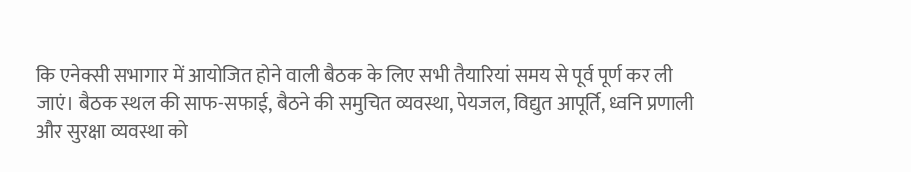कि एनेक्सी सभागार में आयोजित होने वाली बैठक के लिए सभी तैयारियां समय से पूर्व पूर्ण कर ली जाएं। बैठक स्थल की साफ-सफाई, बैठने की समुचित व्यवस्था, पेयजल, विद्युत आपूर्ति, ध्वनि प्रणाली और सुरक्षा व्यवस्था को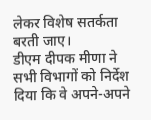लेकर विशेष सतर्कता बरती जाए।
डीएम दीपक मीणा ने सभी विभागों को निर्देश दिया कि वे अपने-अपने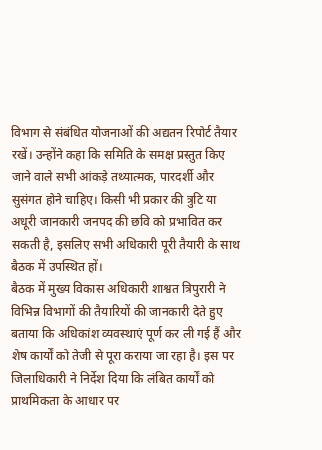विभाग से संबंधित योजनाओं की अद्यतन रिपोर्ट तैयार रखें। उन्होंने कहा कि समिति के समक्ष प्रस्तुत किए जाने वाले सभी आंकड़े तथ्यात्मक, पारदर्शी और सुसंगत होने चाहिए। किसी भी प्रकार की त्रुटि या अधूरी जानकारी जनपद की छवि को प्रभावित कर सकती है, इसलिए सभी अधिकारी पूरी तैयारी के साथ बैठक में उपस्थित हों।
बैठक में मुख्य विकास अधिकारी शाश्वत त्रिपुरारी ने विभिन्न विभागों की तैयारियों की जानकारी देते हुए बताया कि अधिकांश व्यवस्थाएं पूर्ण कर ली गई हैं और शेष कार्यों को तेजी से पूरा कराया जा रहा है। इस पर जिलाधिकारी ने निर्देश दिया कि लंबित कार्यों को प्राथमिकता के आधार पर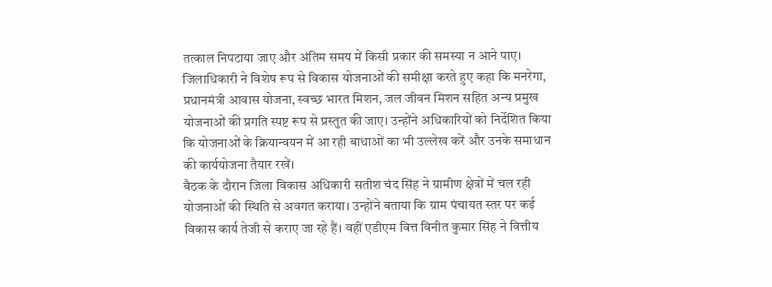तत्काल निपटाया जाए और अंतिम समय में किसी प्रकार की समस्या न आने पाए।
जिलाधिकारी ने विशेष रूप से विकास योजनाओं की समीक्षा करते हुए कहा कि मनरेगा, प्रधानमंत्री आवास योजना, स्वच्छ भारत मिशन, जल जीवन मिशन सहित अन्य प्रमुख योजनाओं की प्रगति स्पष्ट रूप से प्रस्तुत की जाए। उन्होंने अधिकारियों को निर्देशित किया कि योजनाओं के क्रियान्वयन में आ रही बाधाओं का भी उल्लेख करें और उनके समाधान की कार्ययोजना तैयार रखें।
बैठक के दौरान जिला विकास अधिकारी सतीश चंद सिंह ने ग्रामीण क्षेत्रों में चल रही योजनाओं की स्थिति से अवगत कराया। उन्होंने बताया कि ग्राम पंचायत स्तर पर कई विकास कार्य तेजी से कराए जा रहे हैं। वहीं एडीएम वित्त विनीत कुमार सिंह ने वित्तीय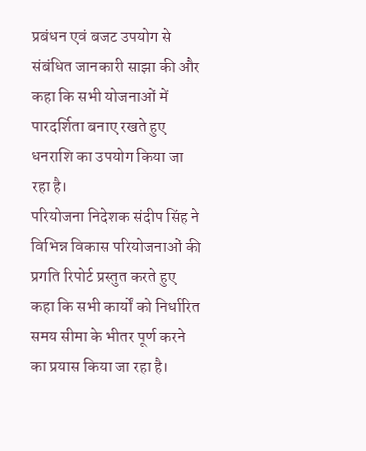प्रबंधन एवं बजट उपयोग से संबंधित जानकारी साझा की और कहा कि सभी योजनाओं में पारदर्शिता बनाए रखते हुए धनराशि का उपयोग किया जा रहा है।
परियोजना निदेशक संदीप सिंह ने विभिन्न विकास परियोजनाओं की प्रगति रिपोर्ट प्रस्तुत करते हुए कहा कि सभी कार्यों को निर्धारित समय सीमा के भीतर पूर्ण करने का प्रयास किया जा रहा है।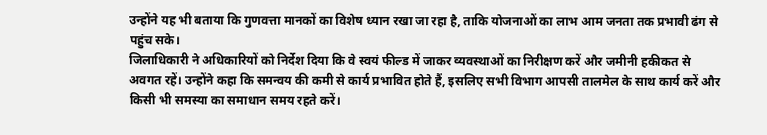उन्होंने यह भी बताया कि गुणवत्ता मानकों का विशेष ध्यान रखा जा रहा है, ताकि योजनाओं का लाभ आम जनता तक प्रभावी ढंग से पहुंच सके।
जिलाधिकारी ने अधिकारियों को निर्देश दिया कि वे स्वयं फील्ड में जाकर व्यवस्थाओं का निरीक्षण करें और जमीनी हकीकत से अवगत रहें। उन्होंने कहा कि समन्वय की कमी से कार्य प्रभावित होते हैं, इसलिए सभी विभाग आपसी तालमेल के साथ कार्य करें और किसी भी समस्या का समाधान समय रहते करें।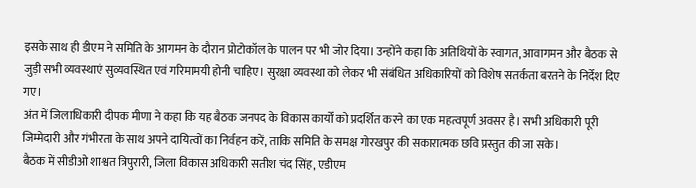इसके साथ ही डीएम ने समिति के आगमन के दौरान प्रोटोकॉल के पालन पर भी जोर दिया। उन्होंने कहा कि अतिथियों के स्वागत, आवागमन और बैठक से जुड़ी सभी व्यवस्थाएं सुव्यवस्थित एवं गरिमामयी होनी चाहिए। सुरक्षा व्यवस्था को लेकर भी संबंधित अधिकारियों को विशेष सतर्कता बरतने के निर्देश दिए गए।
अंत में जिलाधिकारी दीपक मीणा ने कहा कि यह बैठक जनपद के विकास कार्यों को प्रदर्शित करने का एक महत्वपूर्ण अवसर है। सभी अधिकारी पूरी जिम्मेदारी और गंभीरता के साथ अपने दायित्वों का निर्वहन करें, ताकि समिति के समक्ष गोरखपुर की सकारात्मक छवि प्रस्तुत की जा सके।
बैठक में सीडीओ शाश्वत त्रिपुरारी, जिला विकास अधिकारी सतीश चंद सिंह, एडीएम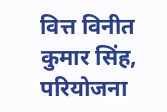वित्त विनीत कुमार सिंह, परियोजना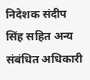निदेशक संदीप सिंह सहित अन्य संबंधित अधिकारी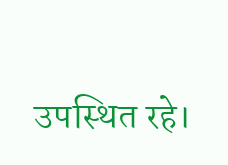उपस्थित रहे।